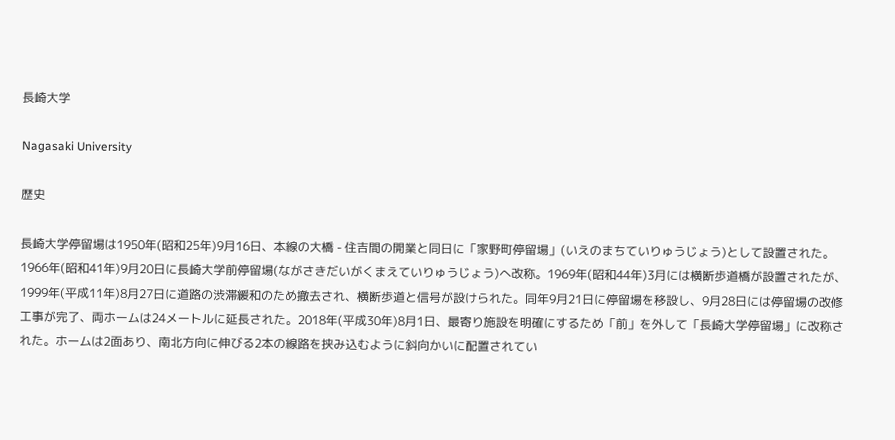長崎大学

Nagasaki University

歴史

長崎大学停留場は1950年(昭和25年)9月16日、本線の大橋 - 住吉間の開業と同日に「家野町停留場」(いえのまちていりゅうじょう)として設置された。1966年(昭和41年)9月20日に長崎大学前停留場(ながさきだいがくまえていりゅうじょう)へ改称。1969年(昭和44年)3月には横断歩道橋が設置されたが、1999年(平成11年)8月27日に道路の渋滞緩和のため撤去され、横断歩道と信号が設けられた。同年9月21日に停留場を移設し、9月28日には停留場の改修工事が完了、両ホームは24メートルに延長された。2018年(平成30年)8月1日、最寄り施設を明確にするため「前」を外して「長崎大学停留場」に改称された。ホームは2面あり、南北方向に伸びる2本の線路を挟み込むように斜向かいに配置されてい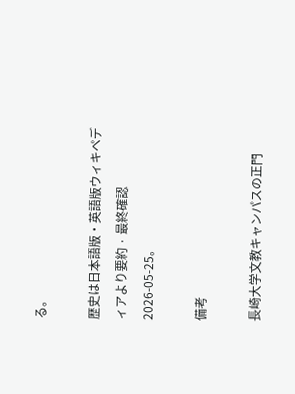る。

歴史は日本語版・英語版ウィキペディアより要約 · 最終確認 2026-05-25。

備考

長崎大学文教キャンパスの正門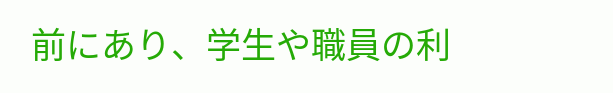前にあり、学生や職員の利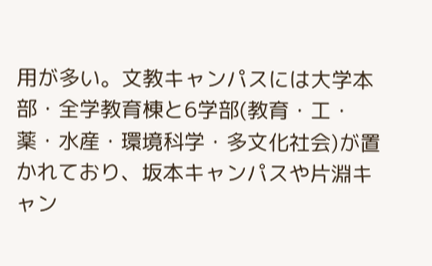用が多い。文教キャンパスには大学本部・全学教育棟と6学部(教育・工・薬・水産・環境科学・多文化社会)が置かれており、坂本キャンパスや片淵キャン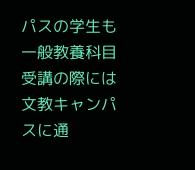パスの学生も一般教養科目受講の際には文教キャンパスに通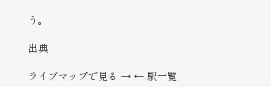う。

出典

ライブマップで見る → ← 駅一覧